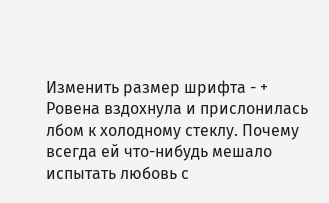Изменить размер шрифта - +
Ровена вздохнула и прислонилась лбом к холодному стеклу. Почему всегда ей что-нибудь мешало испытать любовь с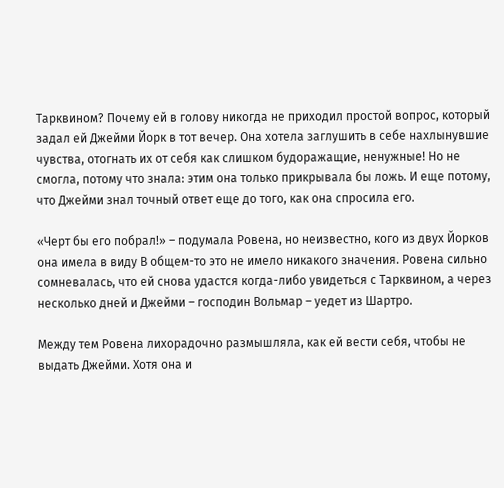Тарквином? Почему ей в голову никогда не приходил простой вопрос, который задал ей Джейми Йорк в тот вечер. Она хотела заглушить в себе нахлынувшие чувства, отогнать их от себя как слишком будоражащие, ненужные! Но не смогла, потому что знала: этим она только прикрывала бы ложь. И еще потому, что Джейми знал точный ответ еще до того, как она спросила его.

«Черт бы его побрал!» – подумала Ровена, но неизвестно, кого из двух Йорков она имела в виду В общем-то это не имело никакого значения. Ровена сильно сомневалась, что ей снова удастся когда-либо увидеться с Тарквином, а через несколько дней и Джейми – господин Вольмар – уедет из Шартро.

Между тем Ровена лихорадочно размышляла, как ей вести себя, чтобы не выдать Джейми. Хотя она и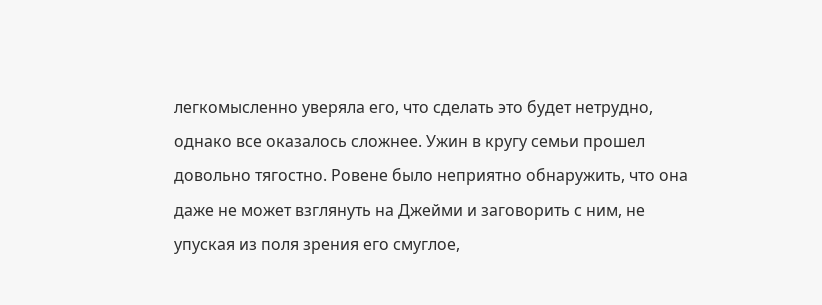легкомысленно уверяла его, что сделать это будет нетрудно, однако все оказалось сложнее. Ужин в кругу семьи прошел довольно тягостно. Ровене было неприятно обнаружить, что она даже не может взглянуть на Джейми и заговорить с ним, не упуская из поля зрения его смуглое,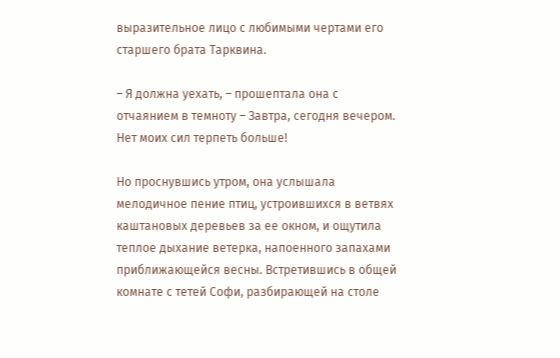выразительное лицо с любимыми чертами его старшего брата Тарквина.

– Я должна уехать, – прошептала она с отчаянием в темноту – Завтра, сегодня вечером. Нет моих сил терпеть больше!

Но проснувшись утром, она услышала мелодичное пение птиц, устроившихся в ветвях каштановых деревьев за ее окном, и ощутила теплое дыхание ветерка, напоенного запахами приближающейся весны. Встретившись в общей комнате с тетей Софи, разбирающей на столе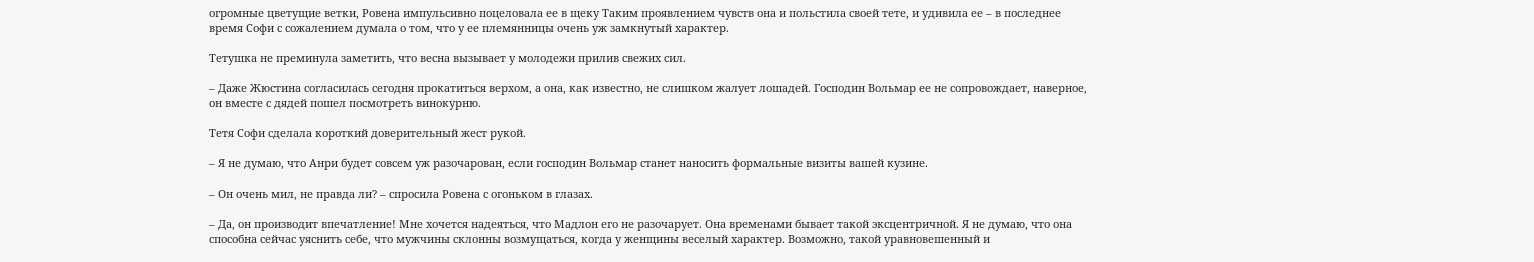огромные цветущие ветки, Ровена импульсивно поцеловала ее в щеку Таким проявлением чувств она и польстила своей тете, и удивила ее – в последнее время Софи с сожалением думала о том, что у ее племянницы очень уж замкнутый характер.

Тетушка не преминула заметить, что весна вызывает у молодежи прилив свежих сил.

– Даже Жюстина согласилась сегодня прокатиться верхом, а она, как известно, не слишком жалует лошадей. Господин Вольмар ее не сопровождает, наверное, он вместе с дядей пошел посмотреть винокурню.

Тетя Софи сделала короткий доверительный жест рукой.

– Я не думаю, что Анри будет совсем уж разочарован, если господин Вольмар станет наносить формальные визиты вашей кузине.

– Он очень мил, не правда ли? – спросила Ровена с огоньком в глазах.

– Да, он производит впечатление! Мне хочется надеяться, что Мадлон его не разочарует. Она временами бывает такой эксцентричной. Я не думаю, что она способна сейчас уяснить себе, что мужчины склонны возмущаться, когда у женщины веселый характер. Возможно, такой уравновешенный и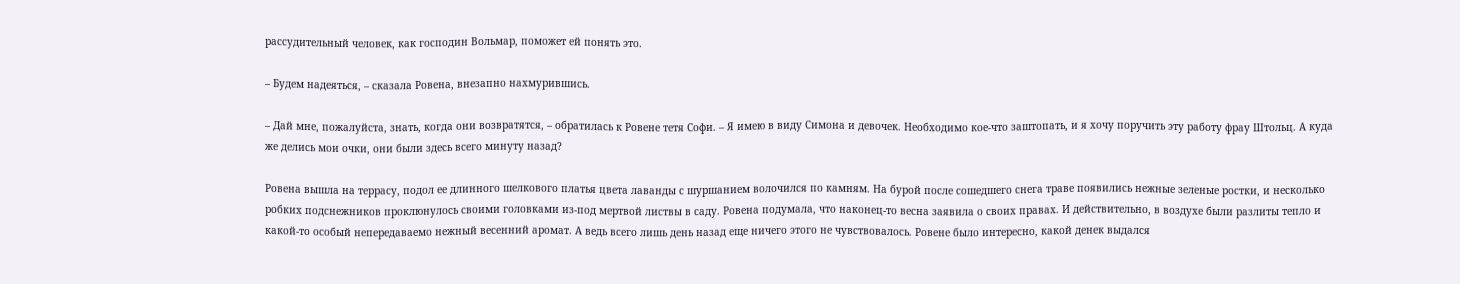рассудительный человек, как господин Вольмар, поможет ей понять это.

– Будем надеяться, – сказала Ровена, внезапно нахмурившись.

– Дай мне, пожалуйста, знать, когда они возвратятся, – обратилась к Ровене тетя Софи. – Я имею в виду Симона и девочек. Необходимо кое-что заштопать, и я хочу поручить эту работу фрау Штольц. А куда же делись мои очки, они были здесь всего минуту назад?

Ровена вышла на террасу, подол ее длинного шелкового платья цвета лаванды с шуршанием волочился по камням. На бурой после сошедшего снега траве появились нежные зеленые ростки, и несколько робких подснежников проклюнулось своими головками из-под мертвой листвы в саду. Ровена подумала, что наконец-то весна заявила о своих правах. И действительно, в воздухе были разлиты тепло и какой-то особый непередаваемо нежный весенний аромат. А ведь всего лишь день назад еще ничего этого не чувствовалось. Ровене было интересно, какой денек выдался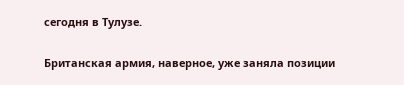сегодня в Тулузе.

Британская армия, наверное, уже заняла позиции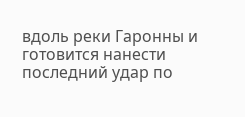вдоль реки Гаронны и готовится нанести последний удар по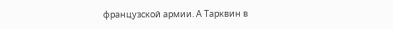французской армии. А Тарквин в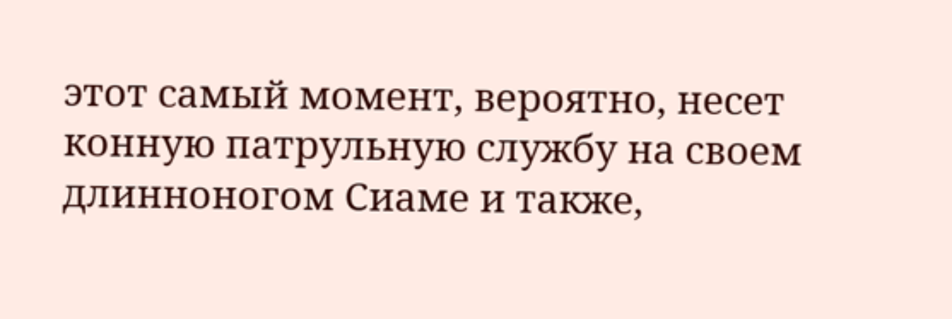этот самый момент, вероятно, несет конную патрульную службу на своем длинноногом Сиаме и также,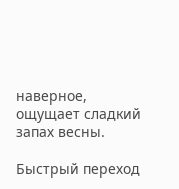наверное, ощущает сладкий запах весны.

Быстрый переход